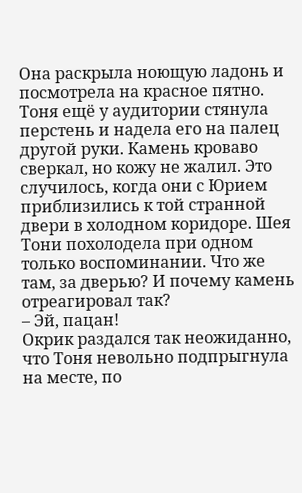Она раскрыла ноющую ладонь и посмотрела на красное пятно. Тоня ещё у аудитории стянула перстень и надела его на палец другой руки. Камень кроваво сверкал, но кожу не жалил. Это случилось, когда они с Юрием приблизились к той странной двери в холодном коридоре. Шея Тони похолодела при одном только воспоминании. Что же там, за дверью? И почему камень отреагировал так?
– Эй, пацан!
Окрик раздался так неожиданно, что Тоня невольно подпрыгнула на месте, по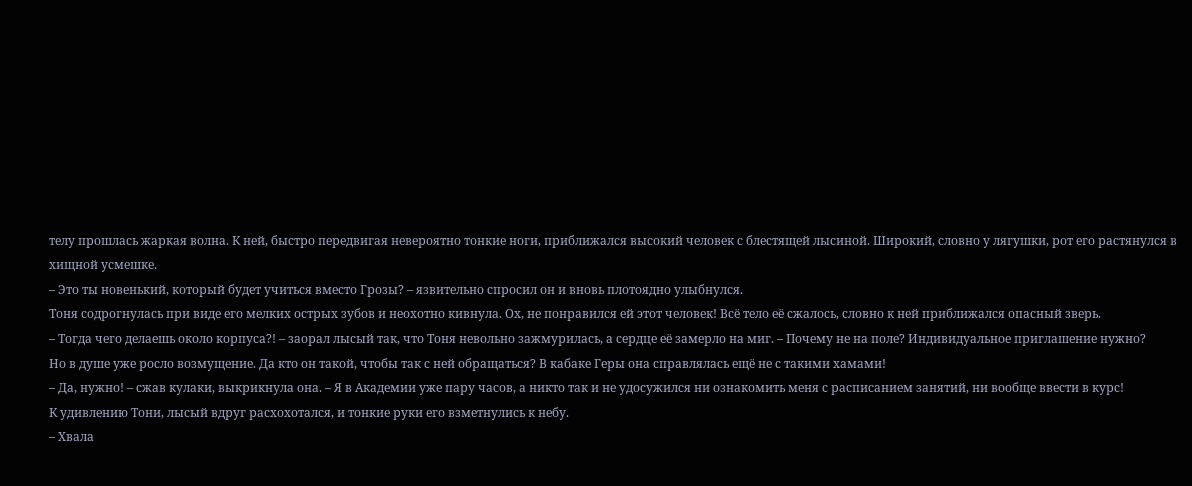телу прошлась жаркая волна. К ней, быстро передвигая невероятно тонкие ноги, приближался высокий человек с блестящей лысиной. Широкий, словно у лягушки, рот его растянулся в хищной усмешке.
– Это ты новенький, который будет учиться вместо Грозы? – язвительно спросил он и вновь плотоядно улыбнулся.
Тоня содрогнулась при виде его мелких острых зубов и неохотно кивнула. Ох, не понравился ей этот человек! Всё тело её сжалось, словно к ней приближался опасный зверь.
– Тогда чего делаешь около корпуса?! – заорал лысый так, что Тоня невольно зажмурилась, а сердце её замерло на миг. – Почему не на поле? Индивидуальное приглашение нужно?
Но в душе уже росло возмущение. Да кто он такой, чтобы так с ней обращаться? В кабаке Геры она справлялась ещё не с такими хамами!
– Да, нужно! – сжав кулаки, выкрикнула она. – Я в Академии уже пару часов, а никто так и не удосужился ни ознакомить меня с расписанием занятий, ни вообще ввести в курс!
К удивлению Тони, лысый вдруг расхохотался, и тонкие руки его взметнулись к небу.
– Хвала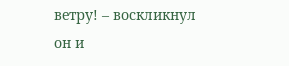ветру! – воскликнул он и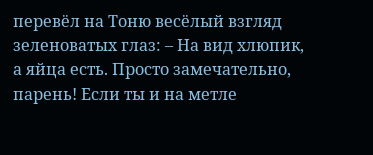перевёл на Тоню весёлый взгляд зеленоватых глаз: – На вид хлюпик, а яйца есть. Просто замечательно, парень! Если ты и на метле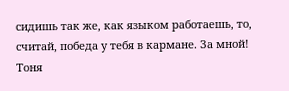сидишь так же, как языком работаешь, то, считай, победа у тебя в кармане. За мной!
Тоня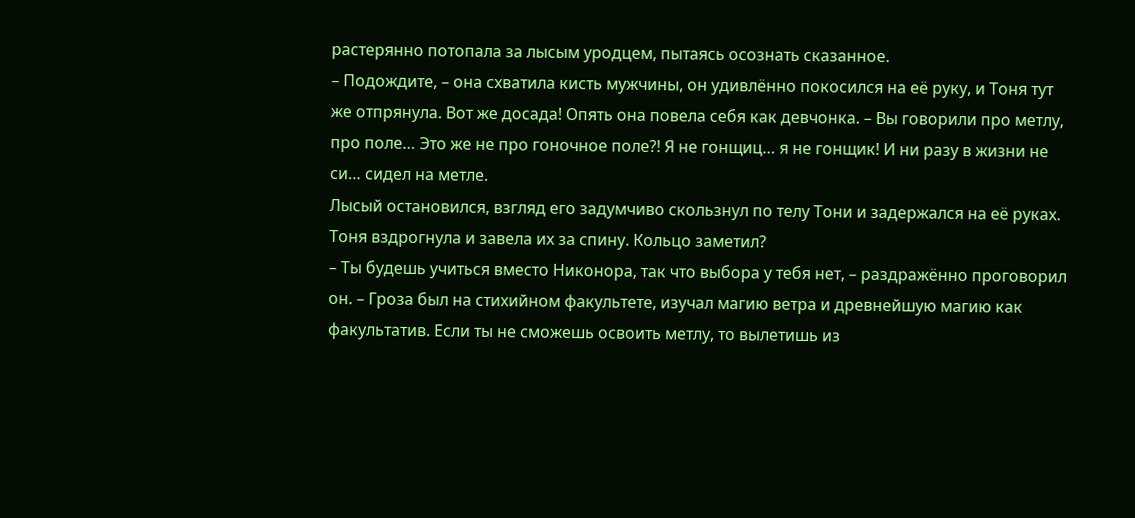растерянно потопала за лысым уродцем, пытаясь осознать сказанное.
– Подождите, – она схватила кисть мужчины, он удивлённо покосился на её руку, и Тоня тут же отпрянула. Вот же досада! Опять она повела себя как девчонка. – Вы говорили про метлу, про поле… Это же не про гоночное поле?! Я не гонщиц… я не гонщик! И ни разу в жизни не си… сидел на метле.
Лысый остановился, взгляд его задумчиво скользнул по телу Тони и задержался на её руках. Тоня вздрогнула и завела их за спину. Кольцо заметил?
– Ты будешь учиться вместо Никонора, так что выбора у тебя нет, – раздражённо проговорил он. – Гроза был на стихийном факультете, изучал магию ветра и древнейшую магию как факультатив. Если ты не сможешь освоить метлу, то вылетишь из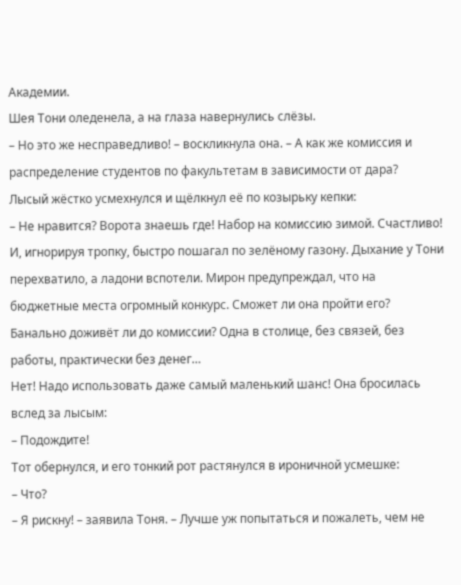Академии.
Шея Тони оледенела, а на глаза навернулись слёзы.
– Но это же несправедливо! – воскликнула она. – А как же комиссия и распределение студентов по факультетам в зависимости от дара?
Лысый жёстко усмехнулся и щёлкнул её по козырьку кепки:
– Не нравится? Ворота знаешь где! Набор на комиссию зимой. Счастливо!
И, игнорируя тропку, быстро пошагал по зелёному газону. Дыхание у Тони перехватило, а ладони вспотели. Мирон предупреждал, что на бюджетные места огромный конкурс. Сможет ли она пройти его? Банально доживёт ли до комиссии? Одна в столице, без связей, без работы, практически без денег…
Нет! Надо использовать даже самый маленький шанс! Она бросилась вслед за лысым:
– Подождите!
Тот обернулся, и его тонкий рот растянулся в ироничной усмешке:
– Что?
– Я рискну! – заявила Тоня. – Лучше уж попытаться и пожалеть, чем не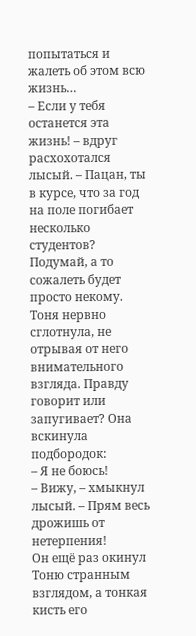попытаться и жалеть об этом всю жизнь…
– Если у тебя останется эта жизнь! – вдруг расхохотался лысый. – Пацан, ты в курсе, что за год на поле погибает несколько студентов? Подумай, а то сожалеть будет просто некому.
Тоня нервно сглотнула, не отрывая от него внимательного взгляда. Правду говорит или запугивает? Она вскинула подбородок:
– Я не боюсь!
– Вижу, – хмыкнул лысый. – Прям весь дрожишь от нетерпения!
Он ещё раз окинул Тоню странным взглядом, а тонкая кисть его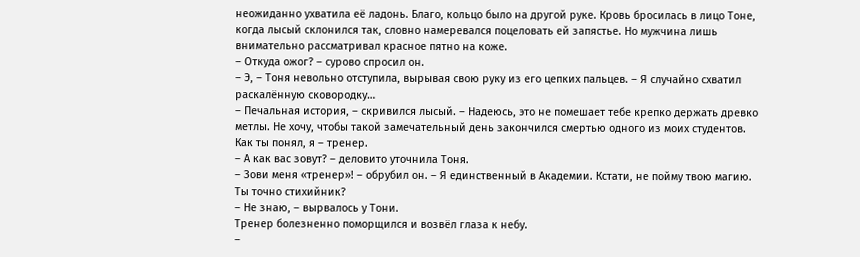неожиданно ухватила её ладонь. Благо, кольцо было на другой руке. Кровь бросилась в лицо Тоне, когда лысый склонился так, словно намеревался поцеловать ей запястье. Но мужчина лишь внимательно рассматривал красное пятно на коже.
– Откуда ожог? – сурово спросил он.
– Э, – Тоня невольно отступила, вырывая свою руку из его цепких пальцев. – Я случайно схватил раскалённую сковородку…
– Печальная история, – скривился лысый. – Надеюсь, это не помешает тебе крепко держать древко метлы. Не хочу, чтобы такой замечательный день закончился смертью одного из моих студентов. Как ты понял, я – тренер.
– А как вас зовут? – деловито уточнила Тоня.
– Зови меня «тренер»! – обрубил он. – Я единственный в Академии. Кстати, не пойму твою магию. Ты точно стихийник?
– Не знаю, – вырвалось у Тони.
Тренер болезненно поморщился и возвёл глаза к небу.
–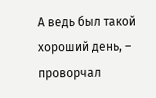А ведь был такой хороший день, – проворчал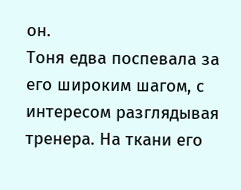он.
Тоня едва поспевала за его широким шагом, с интересом разглядывая тренера. На ткани его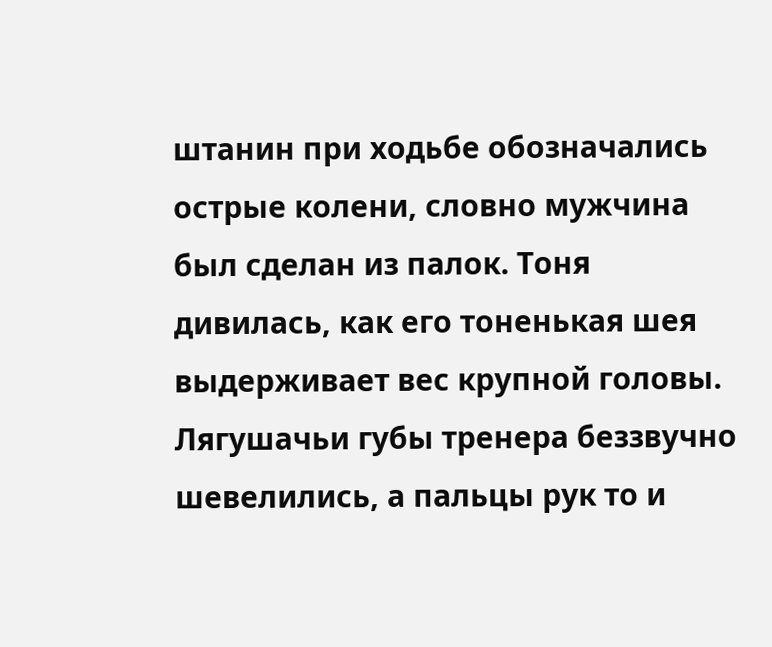штанин при ходьбе обозначались острые колени, словно мужчина был сделан из палок. Тоня дивилась, как его тоненькая шея выдерживает вес крупной головы. Лягушачьи губы тренера беззвучно шевелились, а пальцы рук то и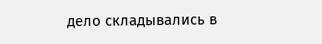дело складывались в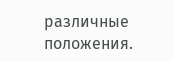различные положения.